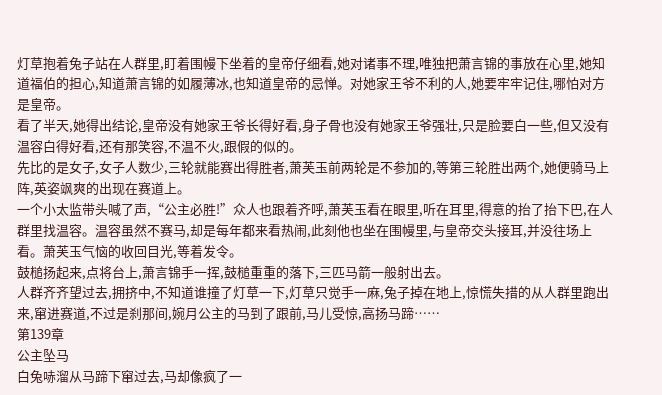灯草抱着兔子站在人群里,盯着围幔下坐着的皇帝仔细看,她对诸事不理,唯独把萧言锦的事放在心里,她知道福伯的担心,知道萧言锦的如履薄冰,也知道皇帝的忌惮。对她家王爷不利的人,她要牢牢记住,哪怕对方是皇帝。
看了半天,她得出结论,皇帝没有她家王爷长得好看,身子骨也没有她家王爷强壮,只是脸要白一些,但又没有温容白得好看,还有那笑容,不温不火,跟假的似的。
先比的是女子,女子人数少,三轮就能赛出得胜者,萧芙玉前两轮是不参加的,等第三轮胜出两个,她便骑马上阵,英姿飒爽的出现在赛道上。
一个小太监带头喊了声,“公主必胜!”众人也跟着齐呼,萧芙玉看在眼里,听在耳里,得意的抬了抬下巴,在人群里找温容。温容虽然不赛马,却是每年都来看热闹,此刻他也坐在围幔里,与皇帝交头接耳,并没往场上看。萧芙玉气恼的收回目光,等着发令。
鼓槌扬起来,点将台上,萧言锦手一挥,鼓槌重重的落下,三匹马箭一般射出去。
人群齐齐望过去,拥挤中,不知道谁撞了灯草一下,灯草只觉手一麻,兔子掉在地上,惊慌失措的从人群里跑出来,窜进赛道,不过是刹那间,婉月公主的马到了跟前,马儿受惊,高扬马蹄……
第139章
公主坠马
白兔哧溜从马蹄下窜过去,马却像疯了一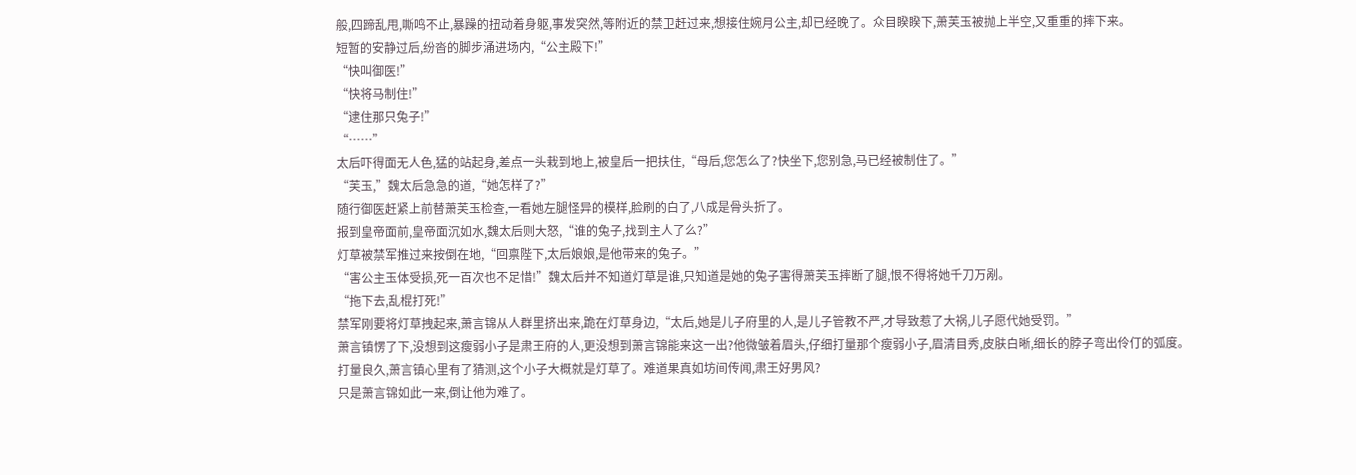般,四蹄乱甩,嘶鸣不止,暴躁的扭动着身躯,事发突然,等附近的禁卫赶过来,想接住婉月公主,却已经晚了。众目睽睽下,萧芙玉被抛上半空,又重重的摔下来。
短暂的安静过后,纷沓的脚步涌进场内,“公主殿下!”
“快叫御医!”
“快将马制住!”
“逮住那只兔子!”
“……”
太后吓得面无人色,猛的站起身,差点一头栽到地上,被皇后一把扶住,“母后,您怎么了?快坐下,您别急,马已经被制住了。”
“芙玉,”魏太后急急的道,“她怎样了?”
随行御医赶紧上前替萧芙玉检查,一看她左腿怪异的模样,脸刷的白了,八成是骨头折了。
报到皇帝面前,皇帝面沉如水,魏太后则大怒,“谁的兔子,找到主人了么?”
灯草被禁军推过来按倒在地,“回禀陛下,太后娘娘,是他带来的兔子。”
“害公主玉体受损,死一百次也不足惜!”魏太后并不知道灯草是谁,只知道是她的兔子害得萧芙玉摔断了腿,恨不得将她千刀万剐。
“拖下去,乱棍打死!”
禁军刚要将灯草拽起来,萧言锦从人群里挤出来,跪在灯草身边,“太后,她是儿子府里的人,是儿子管教不严,才导致惹了大祸,儿子愿代她受罚。”
萧言镇愣了下,没想到这瘦弱小子是肃王府的人,更没想到萧言锦能来这一出?他微皱着眉头,仔细打量那个瘦弱小子,眉清目秀,皮肤白晰,细长的脖子弯出伶仃的弧度。
打量良久,萧言镇心里有了猜测,这个小子大概就是灯草了。难道果真如坊间传闻,肃王好男风?
只是萧言锦如此一来,倒让他为难了。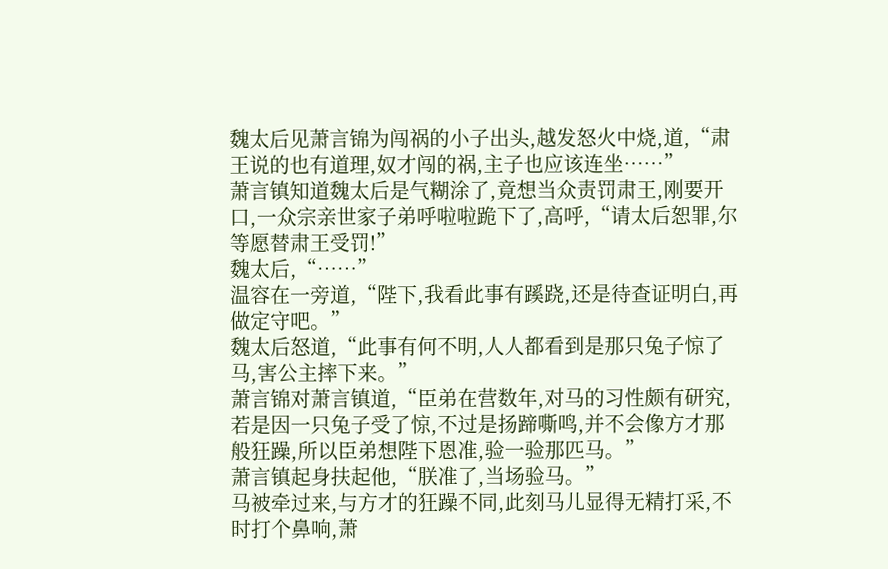魏太后见萧言锦为闯祸的小子出头,越发怒火中烧,道,“肃王说的也有道理,奴才闯的祸,主子也应该连坐……”
萧言镇知道魏太后是气糊涂了,竟想当众责罚肃王,刚要开口,一众宗亲世家子弟呼啦啦跪下了,高呼,“请太后恕罪,尔等愿替肃王受罚!”
魏太后,“……”
温容在一旁道,“陛下,我看此事有蹊跷,还是待查证明白,再做定守吧。”
魏太后怒道,“此事有何不明,人人都看到是那只兔子惊了马,害公主摔下来。”
萧言锦对萧言镇道,“臣弟在营数年,对马的习性颇有研究,若是因一只兔子受了惊,不过是扬蹄嘶鸣,并不会像方才那般狂躁,所以臣弟想陛下恩准,验一验那匹马。”
萧言镇起身扶起他,“朕准了,当场验马。”
马被牵过来,与方才的狂躁不同,此刻马儿显得无精打采,不时打个鼻响,萧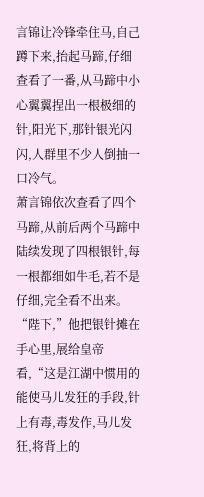言锦让冷锋牵住马,自己蹲下来,抬起马蹄,仔细查看了一番,从马蹄中小心翼翼捏出一根极细的针,阳光下,那针银光闪闪,人群里不少人倒抽一口冷气。
萧言锦依次查看了四个马蹄,从前后两个马蹄中陆续发现了四根银针,每一根都细如牛毛,若不是仔细,完全看不出来。
“陛下,”他把银针摊在手心里,展给皇帝看,“这是江湖中惯用的能使马儿发狂的手段,针上有毒,毒发作,马儿发狂,将背上的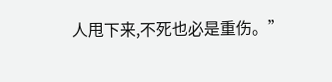人甩下来,不死也必是重伤。”